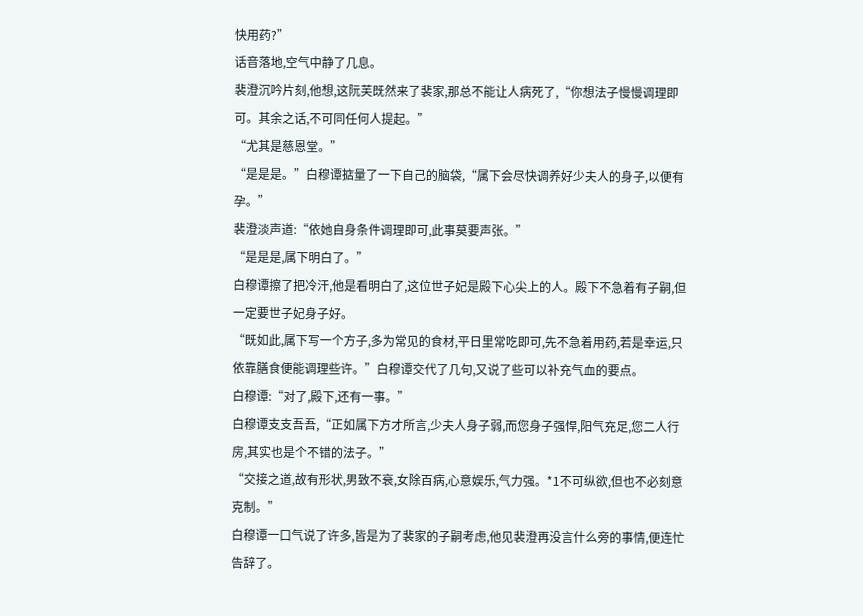快用药?”
话音落地,空气中静了几息。
裴澄沉吟片刻,他想,这阮芙既然来了裴家,那总不能让人病死了,“你想法子慢慢调理即可。其余之话,不可同任何人提起。”
“尤其是慈恩堂。”
“是是是。”白穆谭掂量了一下自己的脑袋,“属下会尽快调养好少夫人的身子,以便有孕。”
裴澄淡声道:“依她自身条件调理即可,此事莫要声张。”
“是是是,属下明白了。”
白穆谭擦了把冷汗,他是看明白了,这位世子妃是殿下心尖上的人。殿下不急着有子嗣,但一定要世子妃身子好。
“既如此,属下写一个方子,多为常见的食材,平日里常吃即可,先不急着用药,若是幸运,只依靠膳食便能调理些许。”白穆谭交代了几句,又说了些可以补充气血的要点。
白穆谭:“对了,殿下,还有一事。”
白穆谭支支吾吾,“正如属下方才所言,少夫人身子弱,而您身子强悍,阳气充足,您二人行房,其实也是个不错的法子。”
“交接之道,故有形状,男致不衰,女除百病,心意娱乐,气力强。*1不可纵欲,但也不必刻意克制。”
白穆谭一口气说了许多,皆是为了裴家的子嗣考虑,他见裴澄再没言什么旁的事情,便连忙告辞了。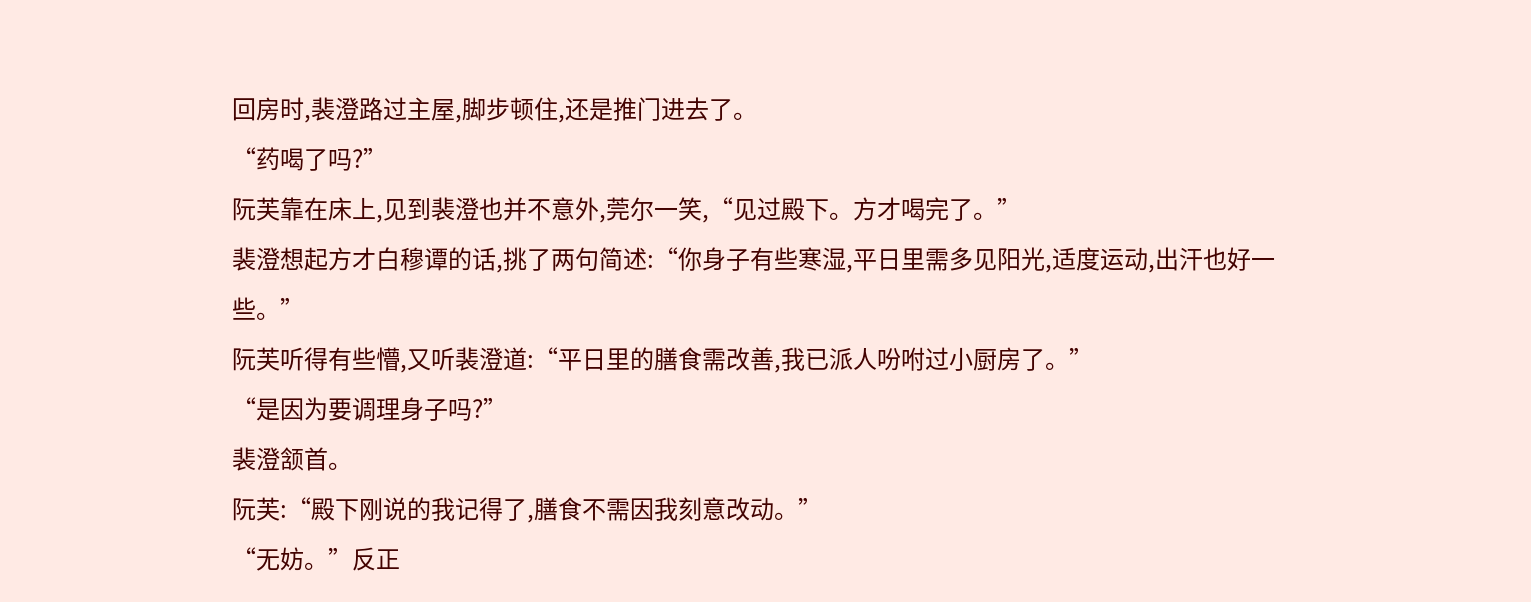回房时,裴澄路过主屋,脚步顿住,还是推门进去了。
“药喝了吗?”
阮芙靠在床上,见到裴澄也并不意外,莞尔一笑,“见过殿下。方才喝完了。”
裴澄想起方才白穆谭的话,挑了两句简述:“你身子有些寒湿,平日里需多见阳光,适度运动,出汗也好一些。”
阮芙听得有些懵,又听裴澄道:“平日里的膳食需改善,我已派人吩咐过小厨房了。”
“是因为要调理身子吗?”
裴澄颔首。
阮芙:“殿下刚说的我记得了,膳食不需因我刻意改动。”
“无妨。”反正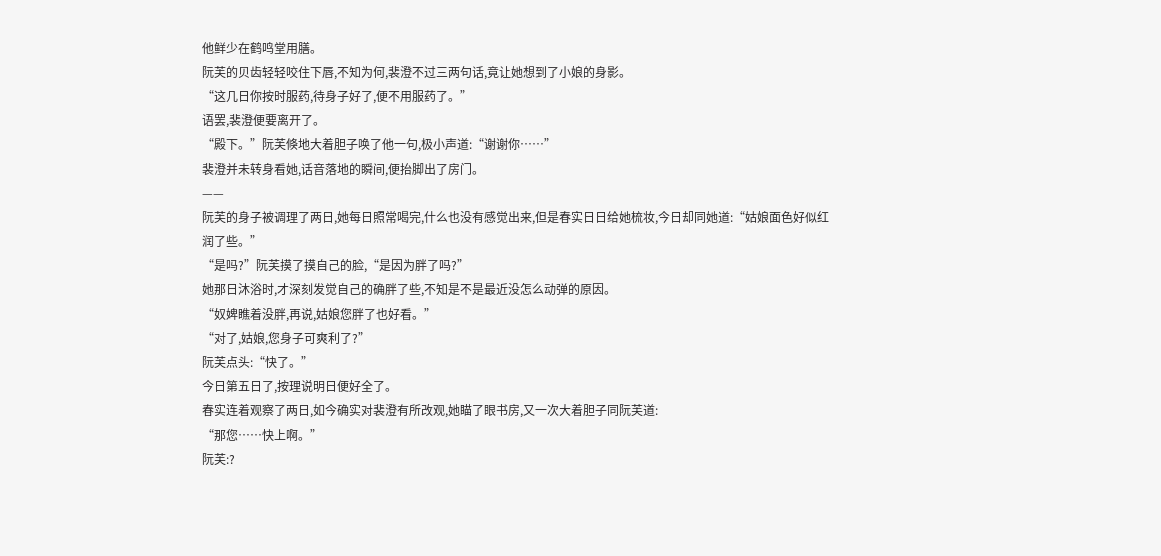他鲜少在鹤鸣堂用膳。
阮芙的贝齿轻轻咬住下唇,不知为何,裴澄不过三两句话,竟让她想到了小娘的身影。
“这几日你按时服药,待身子好了,便不用服药了。”
语罢,裴澄便要离开了。
“殿下。”阮芙倏地大着胆子唤了他一句,极小声道:“谢谢你……”
裴澄并未转身看她,话音落地的瞬间,便抬脚出了房门。
——
阮芙的身子被调理了两日,她每日照常喝完,什么也没有感觉出来,但是春实日日给她梳妆,今日却同她道:“姑娘面色好似红润了些。”
“是吗?”阮芙摸了摸自己的脸,“是因为胖了吗?”
她那日沐浴时,才深刻发觉自己的确胖了些,不知是不是最近没怎么动弹的原因。
“奴婢瞧着没胖,再说,姑娘您胖了也好看。”
“对了,姑娘,您身子可爽利了?”
阮芙点头:“快了。”
今日第五日了,按理说明日便好全了。
春实连着观察了两日,如今确实对裴澄有所改观,她瞄了眼书房,又一次大着胆子同阮芙道:
“那您……快上啊。”
阮芙:?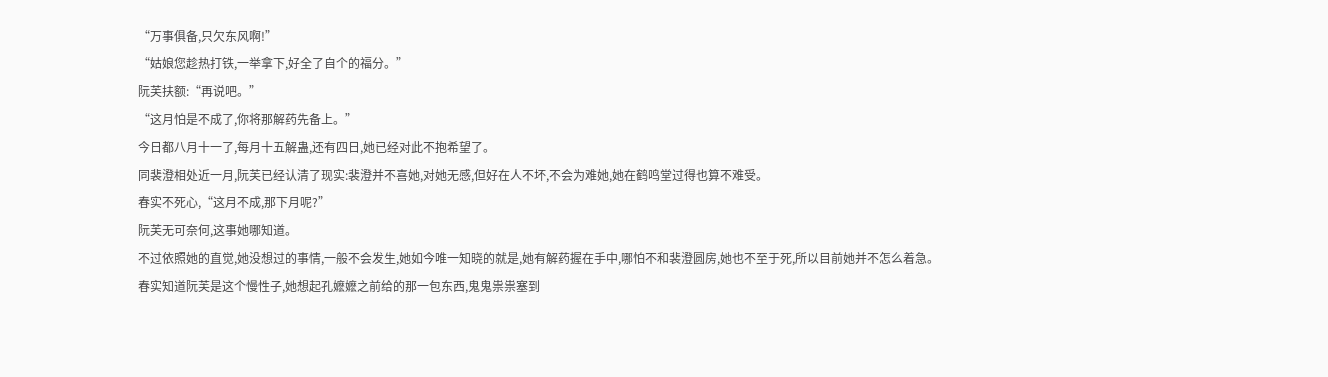“万事俱备,只欠东风啊!”
“姑娘您趁热打铁,一举拿下,好全了自个的福分。”
阮芙扶额:“再说吧。”
“这月怕是不成了,你将那解药先备上。”
今日都八月十一了,每月十五解蛊,还有四日,她已经对此不抱希望了。
同裴澄相处近一月,阮芙已经认清了现实:裴澄并不喜她,对她无感,但好在人不坏,不会为难她,她在鹤鸣堂过得也算不难受。
春实不死心,“这月不成,那下月呢?”
阮芙无可奈何,这事她哪知道。
不过依照她的直觉,她没想过的事情,一般不会发生,她如今唯一知晓的就是,她有解药握在手中,哪怕不和裴澄圆房,她也不至于死,所以目前她并不怎么着急。
春实知道阮芙是这个慢性子,她想起孔嬷嬷之前给的那一包东西,鬼鬼祟祟塞到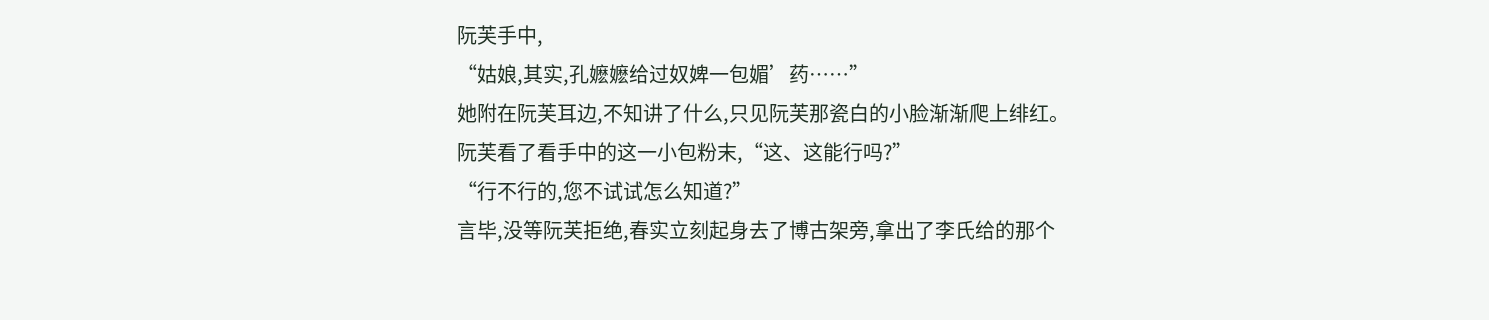阮芙手中,
“姑娘,其实,孔嬷嬷给过奴婢一包媚’药……”
她附在阮芙耳边,不知讲了什么,只见阮芙那瓷白的小脸渐渐爬上绯红。
阮芙看了看手中的这一小包粉末,“这、这能行吗?”
“行不行的,您不试试怎么知道?”
言毕,没等阮芙拒绝,春实立刻起身去了博古架旁,拿出了李氏给的那个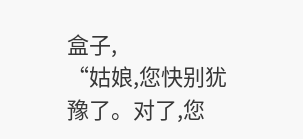盒子,
“姑娘,您快别犹豫了。对了,您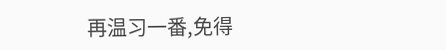再温习一番,免得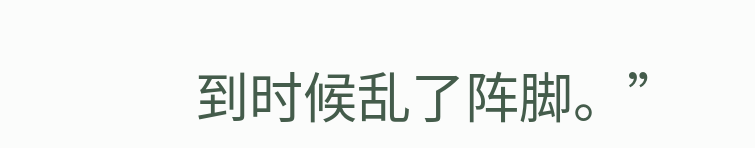到时候乱了阵脚。”